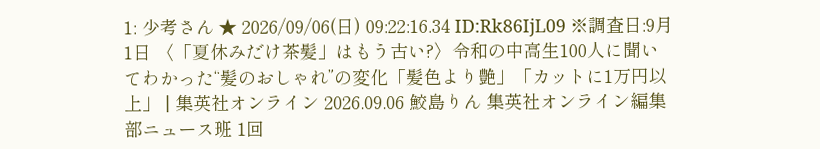1: 少考さん ★ 2026/09/06(日) 09:22:16.34 ID:Rk86IjL09 ※調査日:9月1日 〈「夏休みだけ茶髪」はもう古い?〉令和の中高生100人に聞いてわかった“髪のおしゃれ”の変化「髪色より艶」「カットに1万円以上」 | 集英社オンライン 2026.09.06 鮫島りん 集英社オンライン編集部ニュース班 1回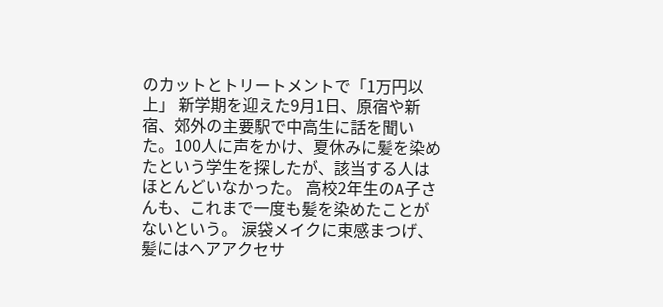のカットとトリートメントで「1万円以上」 新学期を迎えた9月1日、原宿や新宿、郊外の主要駅で中高生に話を聞いた。100人に声をかけ、夏休みに髪を染めたという学生を探したが、該当する人はほとんどいなかった。 高校2年生のA子さんも、これまで一度も髪を染めたことがないという。 涙袋メイクに束感まつげ、髪にはヘアアクセサ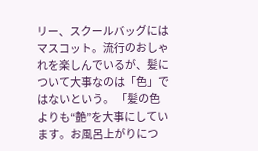リー、スクールバッグにはマスコット。流行のおしゃれを楽しんでいるが、髪について大事なのは「色」ではないという。 「髪の色よりも“艶”を大事にしています。お風呂上がりにつ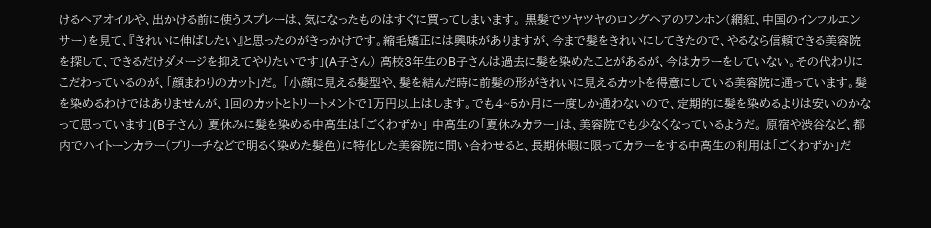けるヘアオイルや、出かける前に使うスプレーは、気になったものはすぐに買ってしまいます。 黒髪でツヤツヤのロングヘアのワンホン(網紅、中国のインフルエンサー)を見て、『きれいに伸ばしたい』と思ったのがきっかけです。縮毛矯正には興味がありますが、今まで髪をきれいにしてきたので、やるなら信頼できる美容院を探して、できるだけダメージを抑えてやりたいです」(A子さん) 高校3年生のB子さんは過去に髪を染めたことがあるが、今はカラーをしていない。その代わりにこだわっているのが、「顔まわりのカット」だ。 「小顔に見える髪型や、髪を結んだ時に前髪の形がきれいに見えるカットを得意にしている美容院に通っています。髪を染めるわけではありませんが、1回のカットとトリートメントで1万円以上はします。でも4~5か月に一度しか通わないので、定期的に髪を染めるよりは安いのかなって思っています」(B子さん) 夏休みに髪を染める中高生は「ごくわずか」 中高生の「夏休みカラー」は、美容院でも少なくなっているようだ。 原宿や渋谷など、都内でハイトーンカラー(ブリーチなどで明るく染めた髪色)に特化した美容院に問い合わせると、長期休暇に限ってカラーをする中高生の利用は「ごくわずか」だ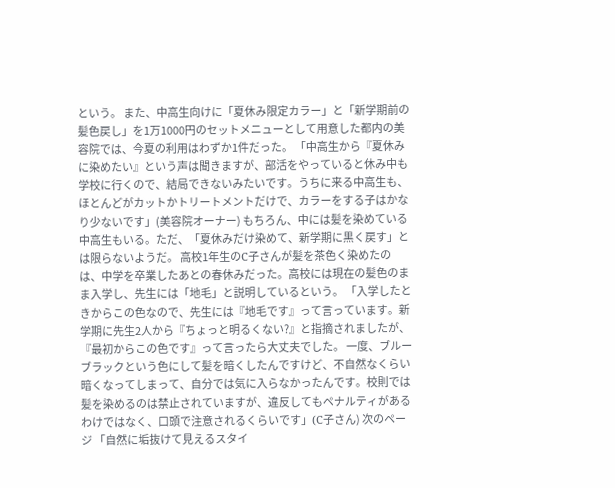という。 また、中高生向けに「夏休み限定カラー」と「新学期前の髪色戻し」を1万1000円のセットメニューとして用意した都内の美容院では、今夏の利用はわずか1件だった。 「中高生から『夏休みに染めたい』という声は聞きますが、部活をやっていると休み中も学校に行くので、結局できないみたいです。うちに来る中高生も、ほとんどがカットかトリートメントだけで、カラーをする子はかなり少ないです」(美容院オーナー) もちろん、中には髪を染めている中高生もいる。ただ、「夏休みだけ染めて、新学期に黒く戻す」とは限らないようだ。 高校1年生のC子さんが髪を茶色く染めたのは、中学を卒業したあとの春休みだった。高校には現在の髪色のまま入学し、先生には「地毛」と説明しているという。 「入学したときからこの色なので、先生には『地毛です』って言っています。新学期に先生2人から『ちょっと明るくない?』と指摘されましたが、『最初からこの色です』って言ったら大丈夫でした。 一度、ブルーブラックという色にして髪を暗くしたんですけど、不自然なくらい暗くなってしまって、自分では気に入らなかったんです。校則では髪を染めるのは禁止されていますが、違反してもペナルティがあるわけではなく、口頭で注意されるくらいです」(C子さん) 次のページ 「自然に垢抜けて見えるスタイ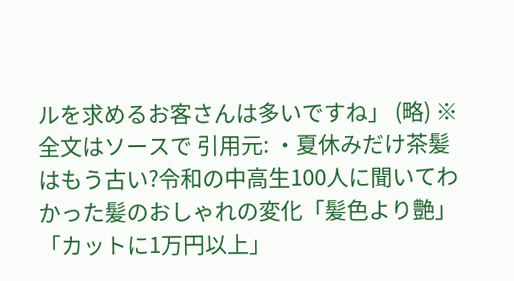ルを求めるお客さんは多いですね」 (略) ※全文はソースで 引用元: ・夏休みだけ茶髪はもう古い?令和の中高生100人に聞いてわかった髪のおしゃれの変化「髪色より艶」「カットに1万円以上」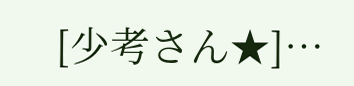[少考さん★]…